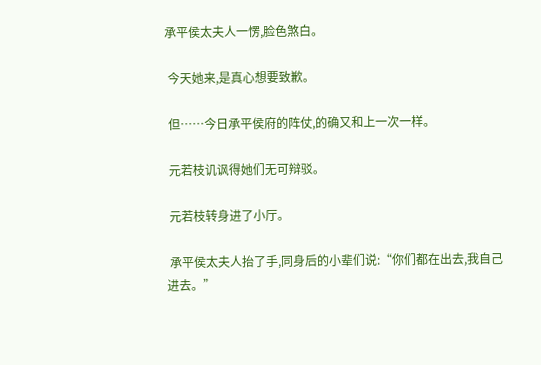承平侯太夫人一愣,脸色煞白。

 今天她来,是真心想要致歉。

 但……今日承平侯府的阵仗,的确又和上一次一样。

 元若枝讥讽得她们无可辩驳。

 元若枝转身进了小厅。

 承平侯太夫人抬了手,同身后的小辈们说:“你们都在出去,我自己进去。”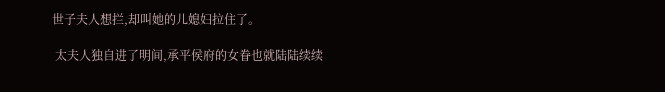世子夫人想拦,却叫她的儿媳妇拉住了。

 太夫人独自进了明间,承平侯府的女眷也就陆陆续续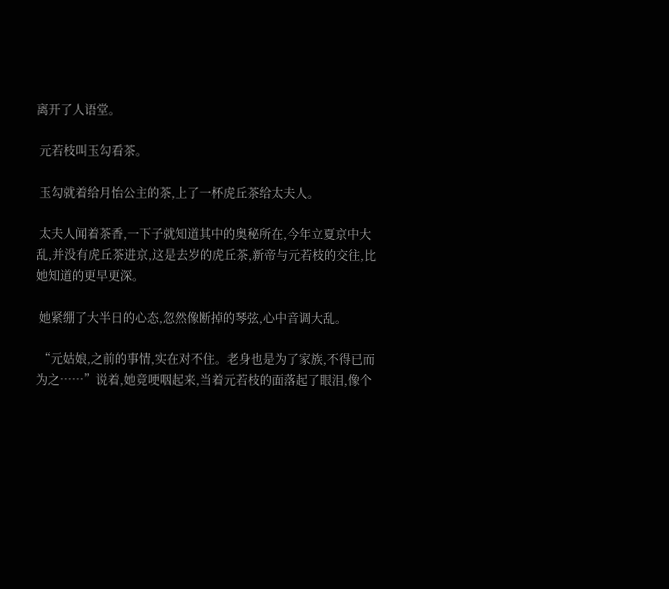离开了人语堂。

 元若枝叫玉勾看茶。

 玉勾就着给月怡公主的茶,上了一杯虎丘茶给太夫人。

 太夫人闻着茶香,一下子就知道其中的奥秘所在,今年立夏京中大乱,并没有虎丘茶进京,这是去岁的虎丘茶,新帝与元若枝的交往,比她知道的更早更深。

 她紧绷了大半日的心态,忽然像断掉的琴弦,心中音调大乱。

 “元姑娘,之前的事情,实在对不住。老身也是为了家族,不得已而为之……”说着,她竟哽咽起来,当着元若枝的面落起了眼泪,像个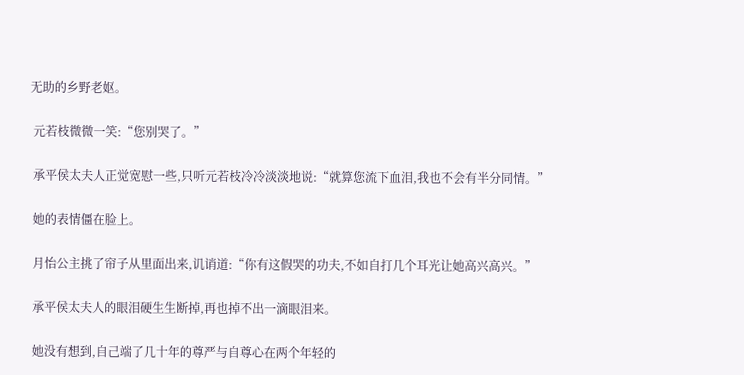无助的乡野老妪。

 元若枝微微一笑:“您别哭了。”

 承平侯太夫人正觉宽慰一些,只听元若枝冷冷淡淡地说:“就算您流下血泪,我也不会有半分同情。”

 她的表情僵在脸上。

 月怡公主挑了帘子从里面出来,讥诮道:“你有这假哭的功夫,不如自打几个耳光让她高兴高兴。”

 承平侯太夫人的眼泪硬生生断掉,再也掉不出一滴眼泪来。

 她没有想到,自己端了几十年的尊严与自尊心在两个年轻的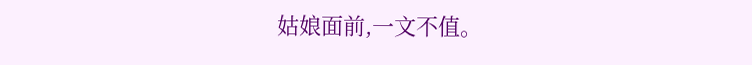姑娘面前,一文不值。